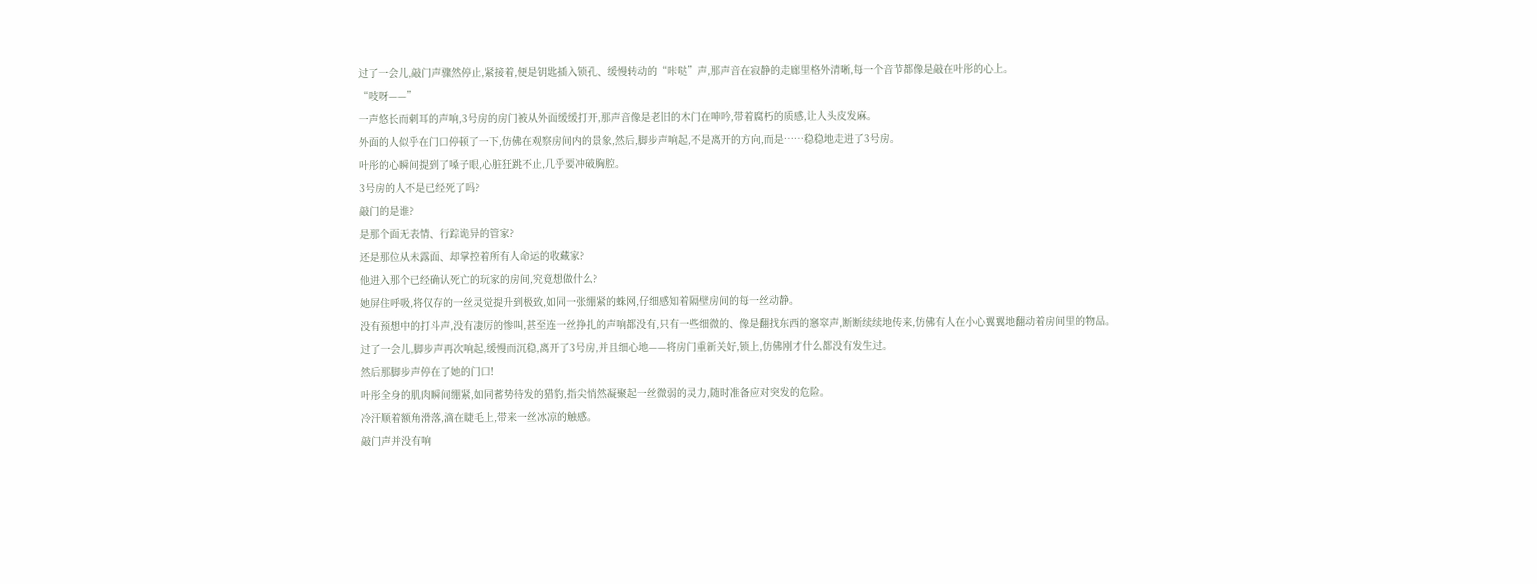过了一会儿,敲门声骤然停止,紧接着,便是钥匙插入锁孔、缓慢转动的“咔哒”声,那声音在寂静的走廊里格外清晰,每一个音节都像是敲在叶彤的心上。
“吱呀——”
一声悠长而刺耳的声响,3号房的房门被从外面缓缓打开,那声音像是老旧的木门在呻吟,带着腐朽的质感,让人头皮发麻。
外面的人似乎在门口停顿了一下,仿佛在观察房间内的景象,然后,脚步声响起,不是离开的方向,而是……稳稳地走进了3号房。
叶彤的心瞬间提到了嗓子眼,心脏狂跳不止,几乎要冲破胸腔。
3号房的人不是已经死了吗?
敲门的是谁?
是那个面无表情、行踪诡异的管家?
还是那位从未露面、却掌控着所有人命运的收藏家?
他进入那个已经确认死亡的玩家的房间,究竟想做什么?
她屏住呼吸,将仅存的一丝灵觉提升到极致,如同一张绷紧的蛛网,仔细感知着隔壁房间的每一丝动静。
没有预想中的打斗声,没有凄厉的惨叫,甚至连一丝挣扎的声响都没有,只有一些细微的、像是翻找东西的窸窣声,断断续续地传来,仿佛有人在小心翼翼地翻动着房间里的物品。
过了一会儿,脚步声再次响起,缓慢而沉稳,离开了3号房,并且细心地——将房门重新关好,锁上,仿佛刚才什么都没有发生过。
然后那脚步声停在了她的门口!
叶彤全身的肌肉瞬间绷紧,如同蓄势待发的猎豹,指尖悄然凝聚起一丝微弱的灵力,随时准备应对突发的危险。
冷汗顺着额角滑落,滴在睫毛上,带来一丝冰凉的触感。
敲门声并没有响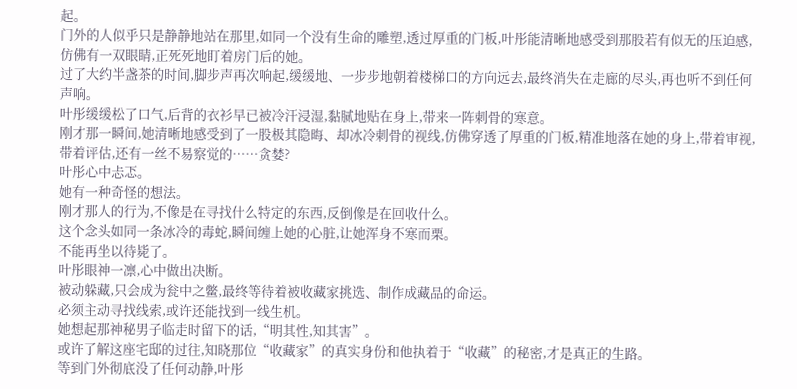起。
门外的人似乎只是静静地站在那里,如同一个没有生命的雕塑,透过厚重的门板,叶彤能清晰地感受到那股若有似无的压迫感,仿佛有一双眼睛,正死死地盯着房门后的她。
过了大约半盏茶的时间,脚步声再次响起,缓缓地、一步步地朝着楼梯口的方向远去,最终消失在走廊的尽头,再也听不到任何声响。
叶彤缓缓松了口气,后背的衣衫早已被冷汗浸湿,黏腻地贴在身上,带来一阵刺骨的寒意。
刚才那一瞬间,她清晰地感受到了一股极其隐晦、却冰冷刺骨的视线,仿佛穿透了厚重的门板,精准地落在她的身上,带着审视,带着评估,还有一丝不易察觉的……贪婪?
叶彤心中忐忑。
她有一种奇怪的想法。
刚才那人的行为,不像是在寻找什么特定的东西,反倒像是在回收什么。
这个念头如同一条冰冷的毒蛇,瞬间缠上她的心脏,让她浑身不寒而栗。
不能再坐以待毙了。
叶彤眼神一凛,心中做出决断。
被动躲藏,只会成为瓮中之鳖,最终等待着被收藏家挑选、制作成藏品的命运。
必须主动寻找线索,或许还能找到一线生机。
她想起那神秘男子临走时留下的话,“明其性,知其害”。
或许了解这座宅邸的过往,知晓那位“收藏家”的真实身份和他执着于“收藏”的秘密,才是真正的生路。
等到门外彻底没了任何动静,叶彤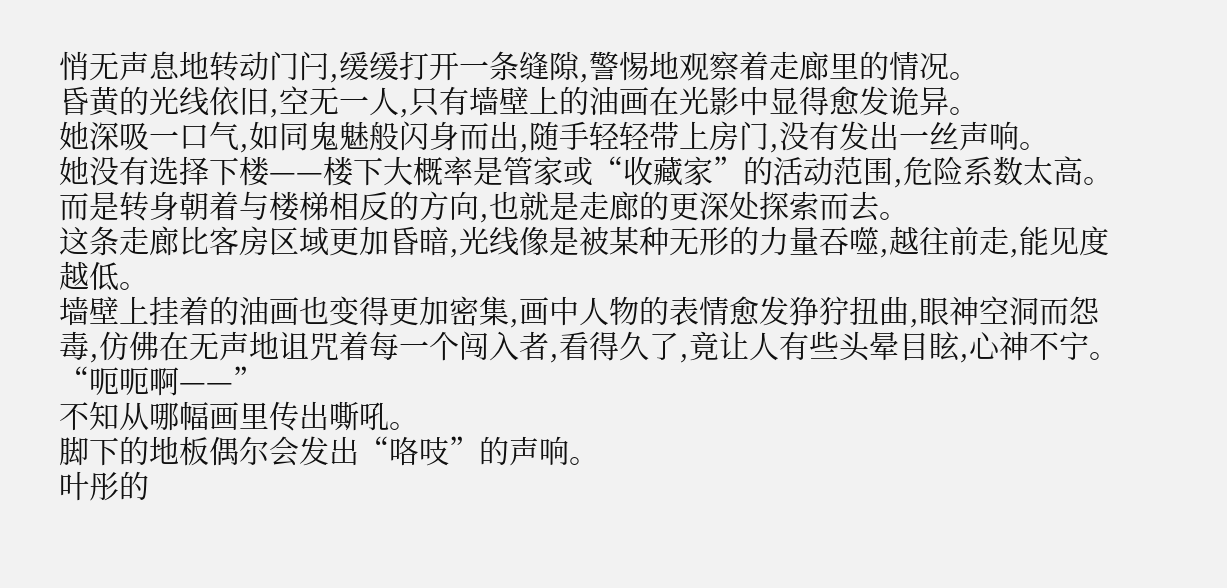悄无声息地转动门闩,缓缓打开一条缝隙,警惕地观察着走廊里的情况。
昏黄的光线依旧,空无一人,只有墙壁上的油画在光影中显得愈发诡异。
她深吸一口气,如同鬼魅般闪身而出,随手轻轻带上房门,没有发出一丝声响。
她没有选择下楼——楼下大概率是管家或“收藏家”的活动范围,危险系数太高。
而是转身朝着与楼梯相反的方向,也就是走廊的更深处探索而去。
这条走廊比客房区域更加昏暗,光线像是被某种无形的力量吞噬,越往前走,能见度越低。
墙壁上挂着的油画也变得更加密集,画中人物的表情愈发狰狞扭曲,眼神空洞而怨毒,仿佛在无声地诅咒着每一个闯入者,看得久了,竟让人有些头晕目眩,心神不宁。
“呃呃啊——”
不知从哪幅画里传出嘶吼。
脚下的地板偶尔会发出“咯吱”的声响。
叶彤的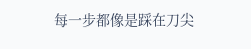每一步都像是踩在刀尖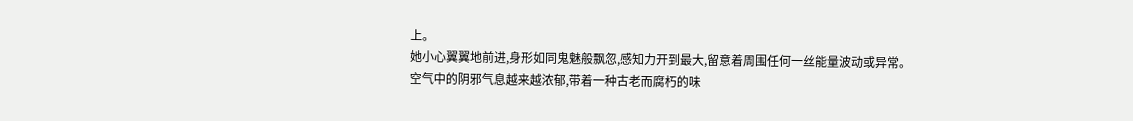上。
她小心翼翼地前进,身形如同鬼魅般飘忽,感知力开到最大,留意着周围任何一丝能量波动或异常。
空气中的阴邪气息越来越浓郁,带着一种古老而腐朽的味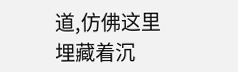道,仿佛这里埋藏着沉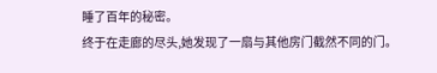睡了百年的秘密。
终于在走廊的尽头,她发现了一扇与其他房门截然不同的门。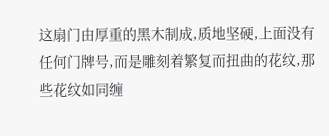这扇门由厚重的黑木制成,质地坚硬,上面没有任何门牌号,而是雕刻着繁复而扭曲的花纹,那些花纹如同缠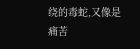绕的毒蛇,又像是痛苦